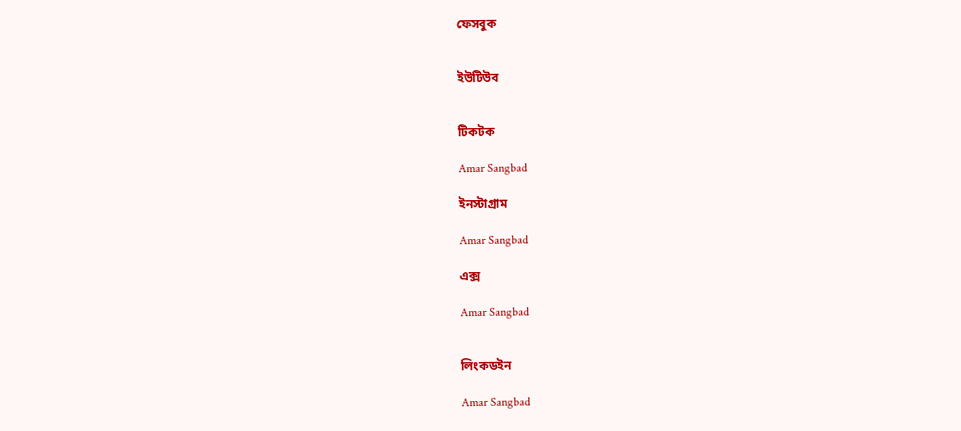ফেসবুক


ইউটিউব


টিকটক

Amar Sangbad

ইনস্টাগ্রাম

Amar Sangbad

এক্স

Amar Sangbad


লিংকডইন

Amar Sangbad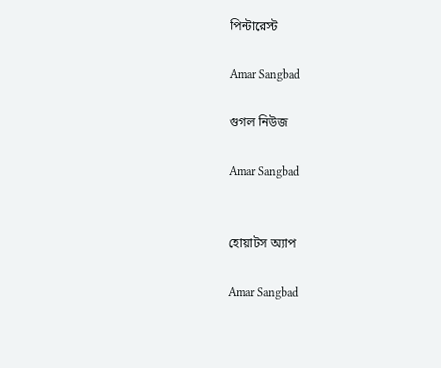পিন্টারেস্ট

Amar Sangbad

গুগল নিউজ

Amar Sangbad


হোয়াটস অ্যাপ

Amar Sangbad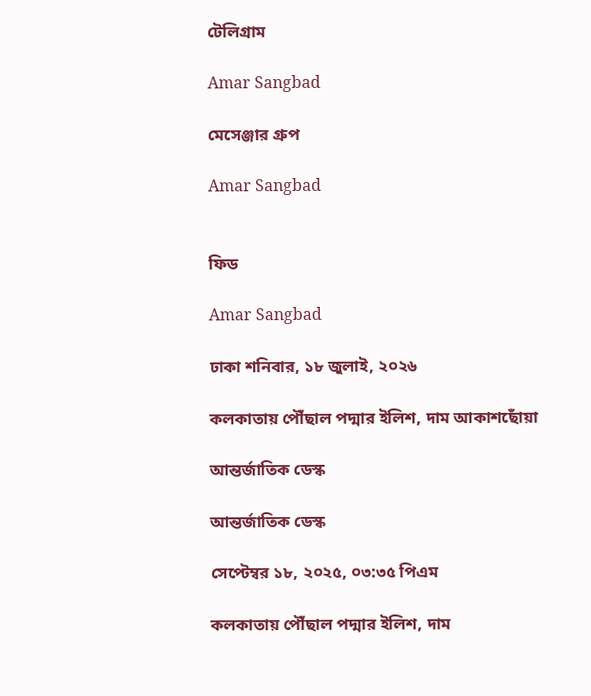টেলিগ্রাম

Amar Sangbad

মেসেঞ্জার গ্রুপ

Amar Sangbad


ফিড

Amar Sangbad

ঢাকা শনিবার, ১৮ জুলাই, ২০২৬

কলকাতায় পৌঁছাল পদ্মার ইলিশ, দাম আকাশছোঁয়া

আন্তর্জাতিক ডেস্ক

আন্তর্জাতিক ডেস্ক

সেপ্টেম্বর ১৮, ২০২৫, ০৩:৩৫ পিএম

কলকাতায় পৌঁছাল পদ্মার ইলিশ, দাম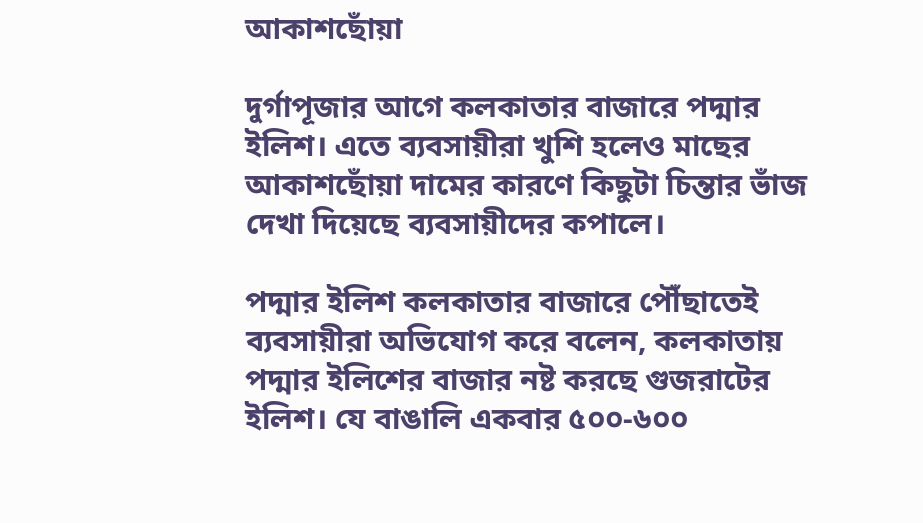আকাশছোঁয়া

দুর্গাপূজার আগে কলকাতার বাজারে পদ্মার ইলিশ। এতে ব্যবসায়ীরা খুশি হলেও মাছের আকাশছোঁয়া দামের কারণে কিছুটা চিন্তার ভাঁজ দেখা দিয়েছে ব্যবসায়ীদের কপালে।

পদ্মার ইলিশ কলকাতার বাজারে পৌঁছাতেই ব্যবসায়ীরা অভিযোগ করে বলেন, কলকাতায় পদ্মার ইলিশের বাজার নষ্ট করছে গুজরাটের ইলিশ। যে বাঙালি একবার ৫০০-৬০০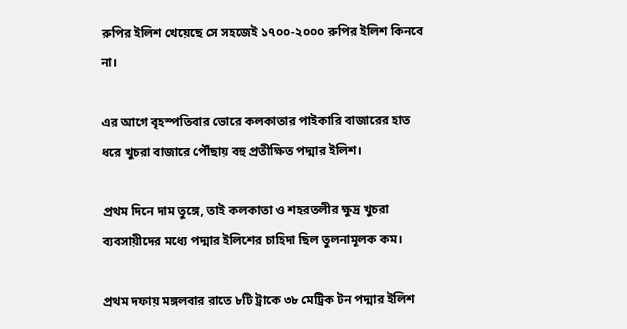রুপির ইলিশ খেয়েছে সে সহজেই ১৭০০-২০০০ রুপির ইলিশ কিনবে না।

এর আগে বৃহস্পতিবার ভোরে কলকাতার পাইকারি বাজারের হাত ধরে খুচরা বাজারে পৌঁছায় বহু প্রতীক্ষিত পদ্মার ইলিশ।

প্রথম দিনে দাম তুঙ্গে, তাই কলকাতা ও শহরতলীর ক্ষুদ্র খুচরা ব্যবসায়ীদের মধ্যে পদ্মার ইলিশের চাহিদা ছিল তুলনামূলক কম।

প্রথম দফায় মঙ্গলবার রাতে ৮টি ট্রাকে ৩৮ মেট্রিক টন পদ্মার ইলিশ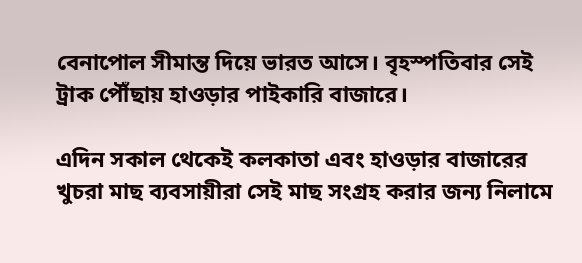বেনাপোল সীমান্ত দিয়ে ভারত আসে। বৃহস্পতিবার সেই ট্রাক পৌঁছায় হাওড়ার পাইকারি বাজারে।

এদিন সকাল থেকেই কলকাতা এবং হাওড়ার বাজারের খুচরা মাছ ব্যবসায়ীরা সেই মাছ সংগ্রহ করার জন্য নিলামে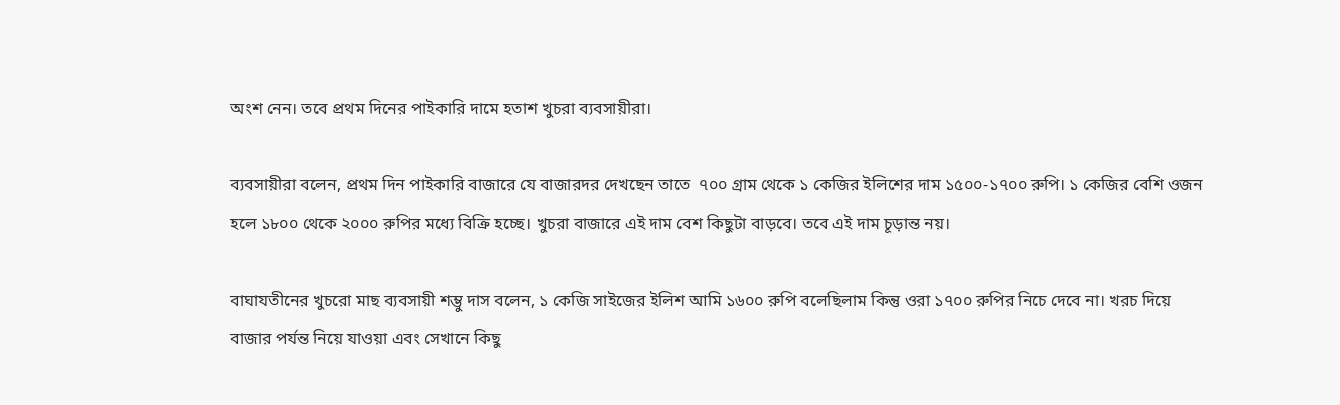অংশ নেন। তবে প্রথম দিনের পাইকারি দামে হতাশ খুচরা ব্যবসায়ীরা।

ব্যবসায়ীরা বলেন, প্রথম দিন পাইকারি বাজারে যে বাজারদর দেখছেন তাতে  ৭০০ গ্রাম থেকে ১ কেজির ইলিশের দাম ১৫০০-১৭০০ রুপি। ১ কেজির বেশি ওজন হলে ১৮০০ থেকে ২০০০ রুপির মধ্যে বিক্রি হচ্ছে। খুচরা বাজারে এই দাম বেশ কিছুটা বাড়বে। তবে এই দাম চূড়ান্ত নয়।

বাঘাযতীনের খুচরো মাছ ব্যবসায়ী শম্ভু দাস বলেন, ১ কেজি সাইজের ইলিশ আমি ১৬০০ রুপি বলেছিলাম কিন্তু ওরা ১৭০০ রুপির নিচে দেবে না। খরচ দিয়ে বাজার পর্যন্ত নিয়ে যাওয়া এবং সেখানে কিছু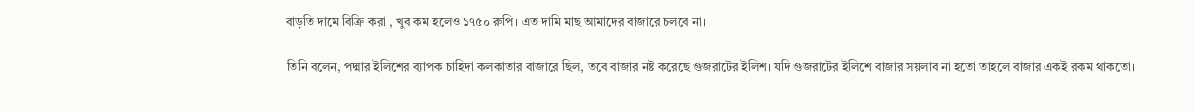বাড়তি দামে বিক্রি করা , খুব কম হলেও ১৭৫০ রুপি। এত দামি মাছ আমাদের বাজারে চলবে না।

তিনি বলেন, পদ্মার ইলিশের ব্যাপক চাহিদা কলকাতার বাজারে ছিল, তবে বাজার নষ্ট করেছে গুজরাটের ইলিশ। যদি গুজরাটের ইলিশে বাজার সয়লাব না হতো তাহলে বাজার একই রকম থাকতো।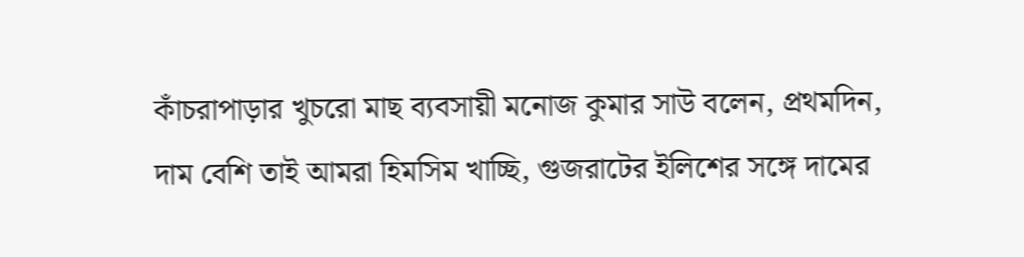কাঁচরাপাড়ার খুচরো মাছ ব্যবসায়ী মনোজ কুমার সাউ বলেন, প্রথমদিন, দাম বেশি তাই আমরা হিমসিম খাচ্ছি, গুজরাটের ইলিশের সঙ্গে দামের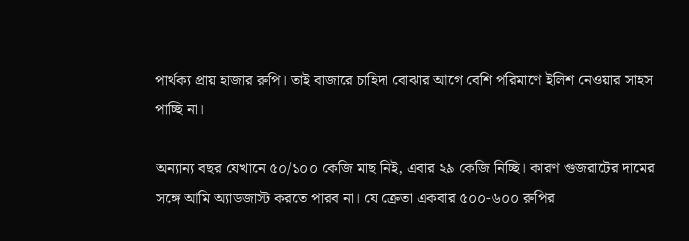পার্থক্য প্রায় হাজার রুপি। তাই বাজারে চাহিদা বোঝার আগে বেশি পরিমাণে ইলিশ নেওয়ার সাহস পাচ্ছি না।

অন্যান্য বছর যেখানে ৫০/১০০ কেজি মাছ নিই, এবার ২৯ কেজি নিচ্ছি। কারণ গুজরাটের দামের সঙ্গে আমি অ্যাডজাস্ট করতে পারব না। যে ক্রেতা একবার ৫০০-৬০০ রুপির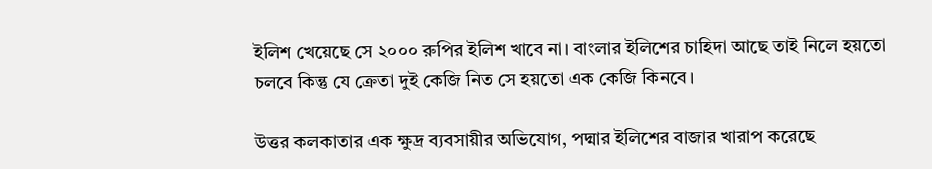ইলিশ খেয়েছে সে ২০০০ রুপির ইলিশ খাবে না। বাংলার ইলিশের চাহিদা আছে তাই নিলে হয়তো চলবে কিন্তু যে ক্রেতা দুই কেজি নিত সে হয়তো এক কেজি কিনবে।

উত্তর কলকাতার এক ক্ষুদ্র ব্যবসায়ীর অভিযোগ, পদ্মার ইলিশের বাজার খারাপ করেছে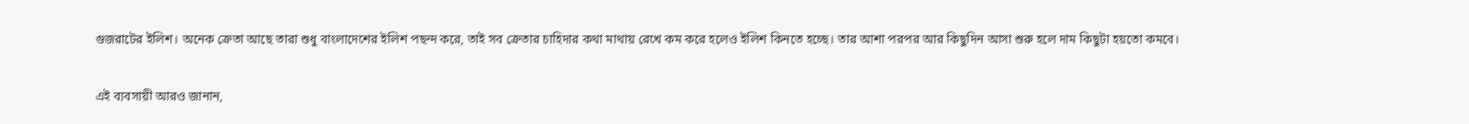গুজরাটের ইলিশ। অনেক ক্রেতা আছে তারা শুধু বাংলাদেশের ইলিশ পছন্দ করে, তাই সব ক্রেতার চাহিদার কথা মাথায় রেখে কম করে হলেও ইলিশ কিনতে হচ্ছে। তার আশা পরপর আর কিছুদিন আসা শুরু হলে দাম কিছুটা হয়তো কমবে।

এই ব্যবসায়ী আরও জানান,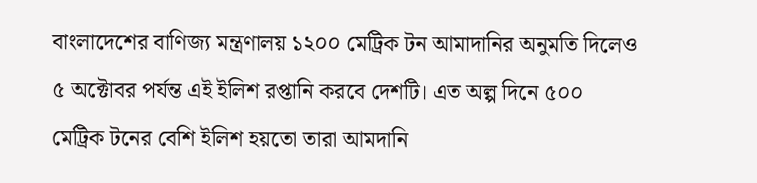বাংলাদেশের বাণিজ্য মন্ত্রণালয় ১২০০ মেট্রিক টন আমাদানির অনুমতি দিলেও ৫ অক্টোবর পর্যন্ত এই ইলিশ রপ্তানি করবে দেশটি। এত অল্প দিনে ৫০০ মেট্রিক টনের বেশি ইলিশ হয়তো তারা আমদানি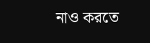নাও করতে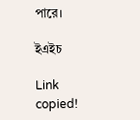পারে।

ইএইচ

Link copied!